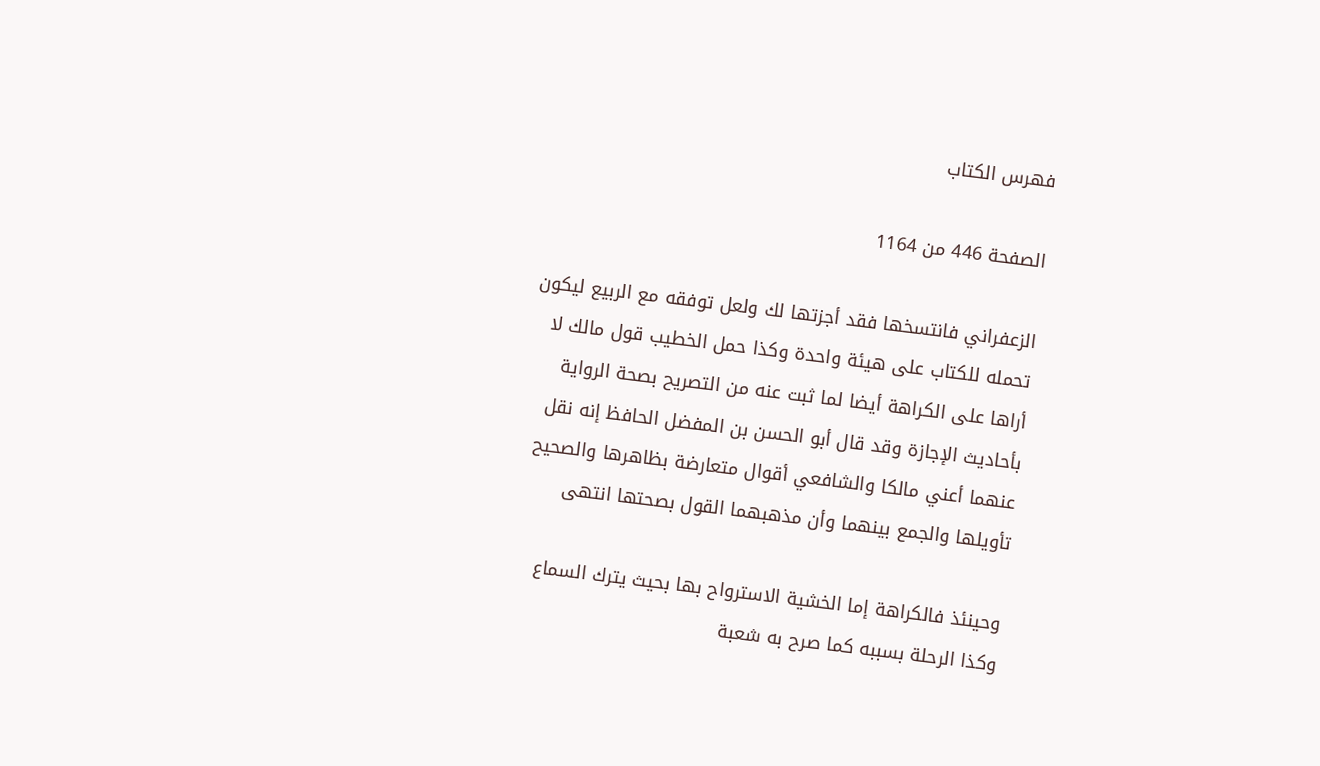فهرس الكتاب

الصفحة 446 من 1164

الزعفراني فانتسخها فقد أجزتها لك ولعل توفقه مع الربيع ليكون تحمله للكتاب على هيئة واحدة وكذا حمل الخطيب قول مالك لا أراها على الكراهة أيضا لما ثبت عنه من التصريح بصحة الرواية بأحاديث الإجازة وقد قال أبو الحسن بن المفضل الحافظ إنه نقل عنهما أعني مالكا والشافعي أقوال متعارضة بظاهرها والصحيح تأويلها والجمع بينهما وأن مذهبهما القول بصحتها انتهى

وحينئذ فالكراهة إما الخشية الاسترواح بها بحيث يترك السماع وكذا الرحلة بسببه كما صرح به شعبة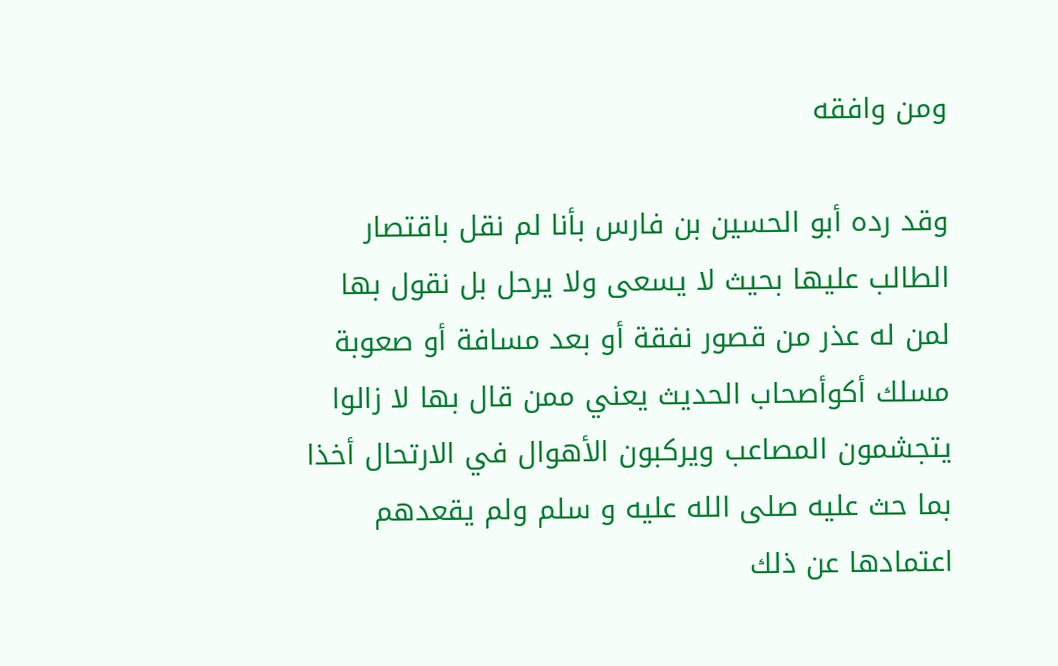ومن وافقه

وقد رده أبو الحسين بن فارس بأنا لم نقل باقتصار الطالب عليها بحيث لا يسعى ولا يرحل بل نقول بها لمن له عذر من قصور نفقة أو بعد مسافة أو صعوبة مسلك أكوأصحاب الحديث يعني ممن قال بها لا زالوا يتجشمون المصاعب ويركبون الأهوال في الارتحال أخذا بما حث عليه صلى الله عليه و سلم ولم يقعدهم اعتمادها عن ذلك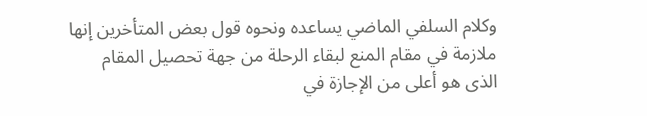وكلام السلفي الماضي يساعده ونحوه قول بعض المتأخرين إنها ملازمة في مقام المنع لبقاء الرحلة من جهة تحصيل المقام الذى هو أعلى من الإجازة في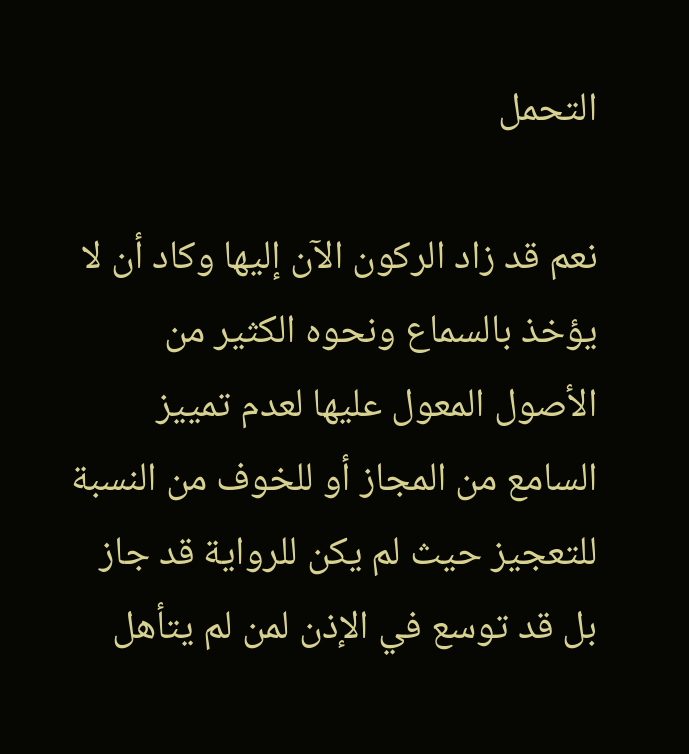التحمل

نعم قد زاد الركون الآن إليها وكاد أن لا يؤخذ بالسماع ونحوه الكثير من الأصول المعول عليها لعدم تمييز السامع من المجاز أو للخوف من النسبة للتعجيز حيث لم يكن للرواية قد جاز بل قد توسع في الإذن لمن لم يتأهل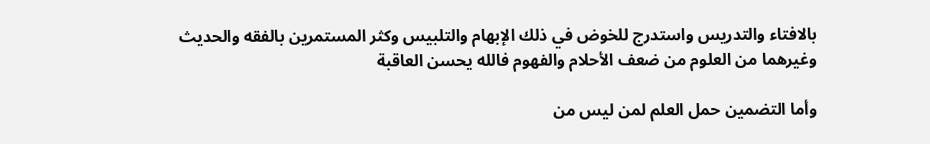بالافتاء والتدريس واستدرج للخوض في ذلك الإبهام والتلبيس وكثر المستمرين بالفقه والحديث وغيرهما من العلوم من ضعف الأحلام والفهوم فالله يحسن العاقبة

وأما التضمين حمل العلم لمن ليس من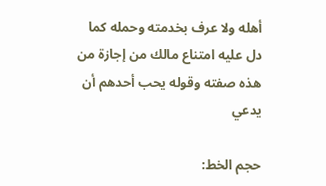أهله ولا عرف بخدمته وحمله كما دل عليه امتناع مالك من إجازة من هذه صفته وقوله يحب أحدهم أن يدعي

حجم الخط: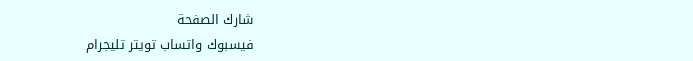شارك الصفحة
فيسبوك واتساب تويتر تليجرام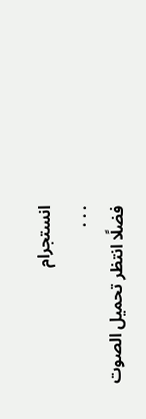انستجرام
. . .
فضلًا انتظر تحميل الصوت